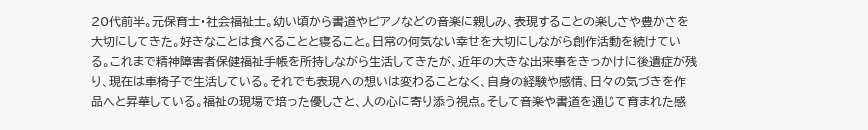20代前半。元保育士・社会福祉士。幼い頃から書道やピアノなどの音楽に親しみ、表現することの楽しさや豊かさを大切にしてきた。好きなことは食べることと寝ること。日常の何気ない幸せを大切にしながら創作活動を続けている。これまで精神障害者保健福祉手帳を所持しながら生活してきたが、近年の大きな出来事をきっかけに後遺症が残り、現在は車椅子で生活している。それでも表現への想いは変わることなく、自身の経験や感情、日々の気づきを作品へと昇華している。福祉の現場で培った優しさと、人の心に寄り添う視点。そして音楽や書道を通じて育まれた感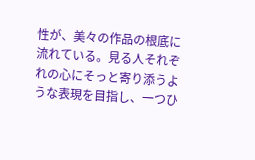性が、美々の作品の根底に流れている。見る人それぞれの心にそっと寄り添うような表現を目指し、一つひ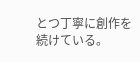とつ丁寧に創作を続けている。